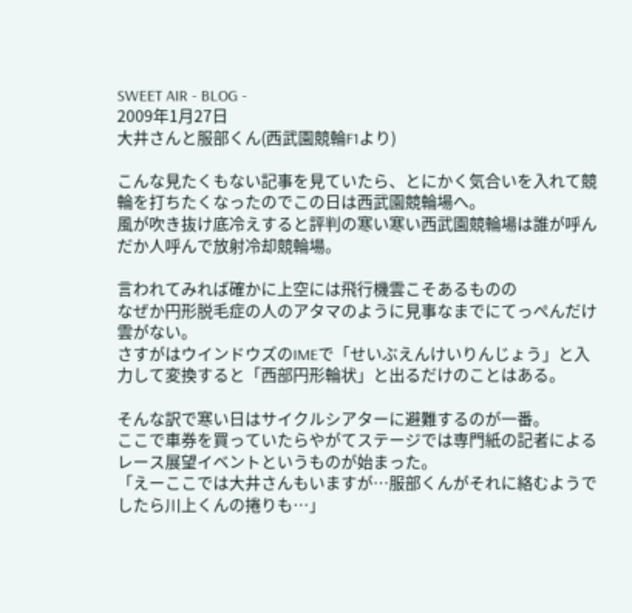SWEET AIR - BLOG -
2009年1月27日
大井さんと服部くん(西武園競輪F1より)

こんな見たくもない記事を見ていたら、とにかく気合いを入れて競輪を打ちたくなったのでこの日は西武園競輪場へ。
風が吹き抜け底冷えすると評判の寒い寒い西武園競輪場は誰が呼んだか人呼んで放射冷却競輪場。

言われてみれば確かに上空には飛行機雲こそあるものの
なぜか円形脱毛症の人のアタマのように見事なまでにてっぺんだけ雲がない。
さすがはウインドウズのIMEで「せいぶえんけいりんじょう」と入力して変換すると「西部円形輪状」と出るだけのことはある。

そんな訳で寒い日はサイクルシアターに避難するのが一番。
ここで車券を買っていたらやがてステージでは専門紙の記者によるレース展望イベントというものが始まった。
「えーここでは大井さんもいますが…服部くんがそれに絡むようでしたら川上くんの捲りも…」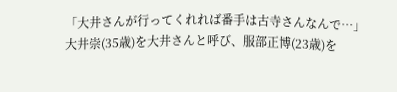「大井さんが行ってくれれば番手は古寺さんなんで…」
大井崇(35歳)を大井さんと呼び、服部正博(23歳)を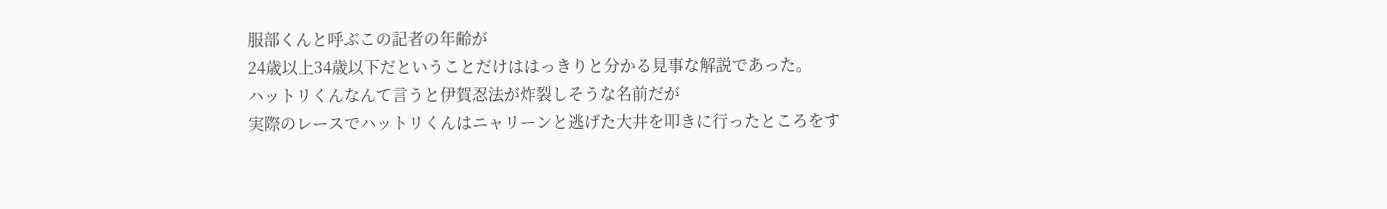服部くんと呼ぶこの記者の年齢が
24歳以上34歳以下だということだけははっきりと分かる見事な解説であった。
ハットリくんなんて言うと伊賀忍法が炸裂しそうな名前だが
実際のレースでハットリくんはニャリーンと逃げた大井を叩きに行ったところをす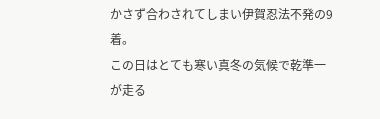かさず合わされてしまい伊賀忍法不発の9着。
この日はとても寒い真冬の気候で乾準一が走る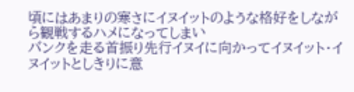頃にはあまりの寒さにイヌイットのような格好をしながら観戦するハメになってしまい
バンクを走る首振り先行イヌイに向かってイヌイット・イヌイットとしきりに意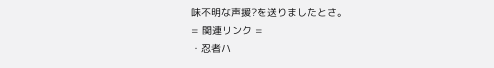味不明な声援?を送りましたとさ。
= 関連リンク =
・忍者ハ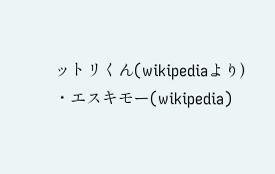ットリくん(wikipediaより)
・エスキモー(wikipedia)